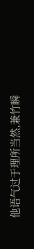他语气过于理所当然,兼竹瞬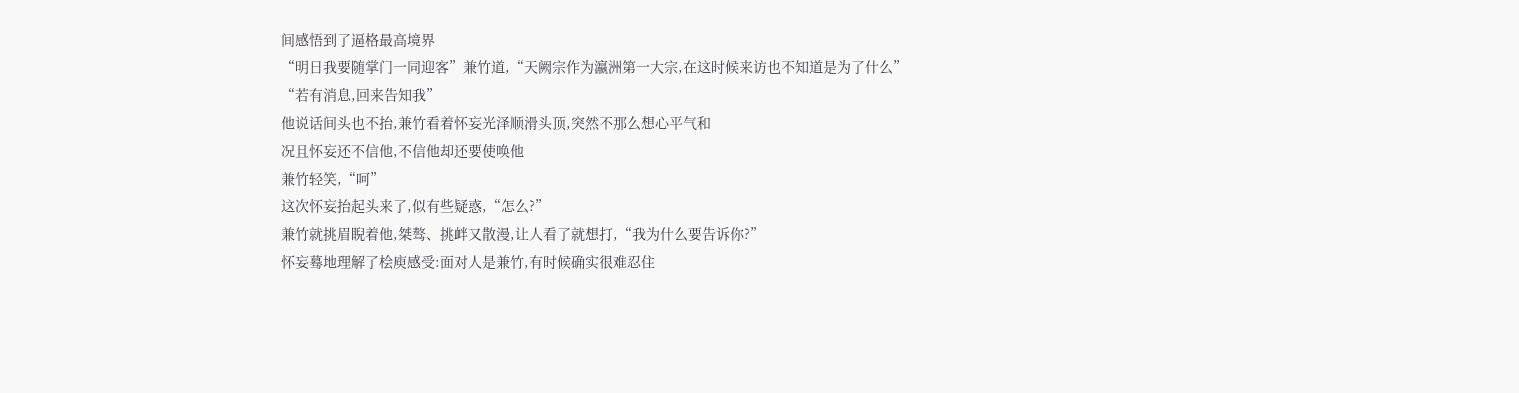间感悟到了逼格最高境界
“明日我要随掌门一同迎客”兼竹道,“天阙宗作为瀛洲第一大宗,在这时候来访也不知道是为了什么”
“若有消息,回来告知我”
他说话间头也不抬,兼竹看着怀妄光泽顺滑头顶,突然不那么想心平气和
况且怀妄还不信他,不信他却还要使唤他
兼竹轻笑,“呵”
这次怀妄抬起头来了,似有些疑惑,“怎么?”
兼竹就挑眉睨着他,桀骜、挑衅又散漫,让人看了就想打,“我为什么要告诉你?”
怀妄蓦地理解了桧庾感受:面对人是兼竹,有时候确实很难忍住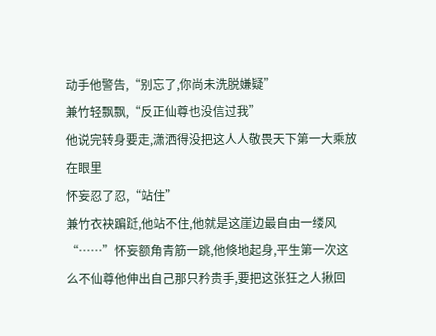动手他警告,“别忘了,你尚未洗脱嫌疑”
兼竹轻飘飘,“反正仙尊也没信过我”
他说完转身要走,潇洒得没把这人人敬畏天下第一大乘放在眼里
怀妄忍了忍,“站住”
兼竹衣袂蹁跹,他站不住,他就是这崖边最自由一缕风
“……”怀妄额角青筋一跳,他倏地起身,平生第一次这么不仙尊他伸出自己那只矜贵手,要把这张狂之人揪回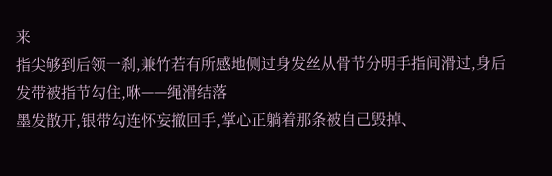来
指尖够到后领一刹,兼竹若有所感地侧过身发丝从骨节分明手指间滑过,身后发带被指节勾住,咻——绳滑结落
墨发散开,银带勾连怀妄撤回手,掌心正躺着那条被自己毁掉、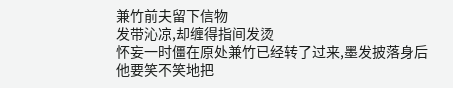兼竹前夫留下信物
发带沁凉,却缠得指间发烫
怀妄一时僵在原处兼竹已经转了过来,墨发披落身后
他要笑不笑地把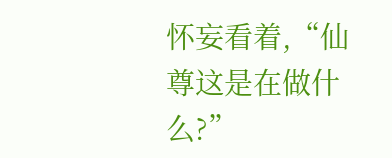怀妄看着,“仙尊这是在做什么?”